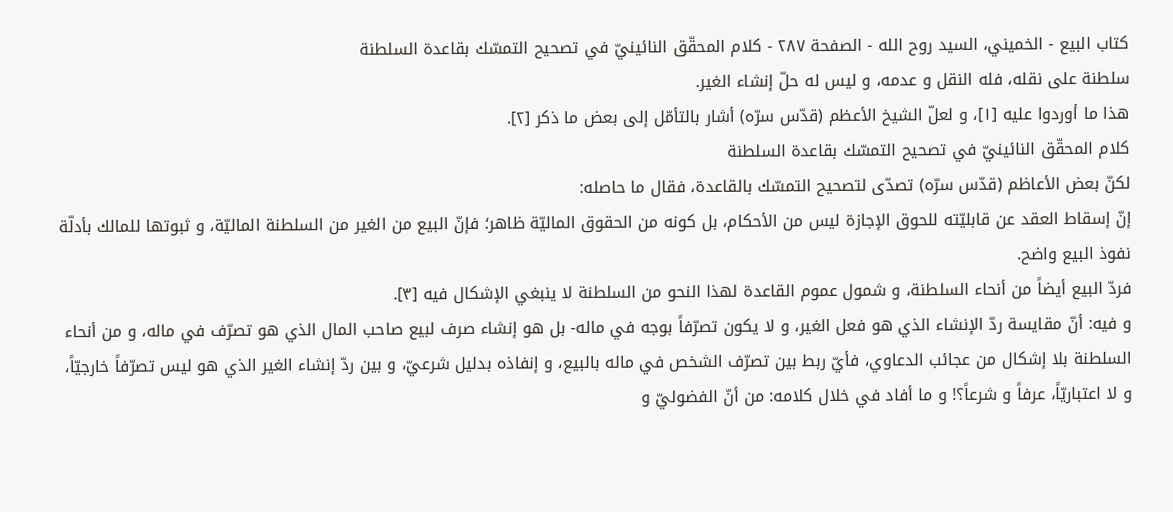كتاب البيع - الخميني، السيد روح الله - الصفحة ٢٨٧ - كلام المحقّق النائينيّ في تصحيح التمسّك بقاعدة السلطنة
سلطنة على نقله، فله النقل و عدمه، و ليس له حلّ إنشاء الغير.
هذا ما أوردوا عليه [١]، و لعلّ الشيخ الأعظم (قدّس سرّه) أشار بالتأمّل إلى بعض ما ذكر [٢].
كلام المحقّق النائينيّ في تصحيح التمسّك بقاعدة السلطنة
لكنّ بعض الأعاظم (قدّس سرّه) تصدّى لتصحيح التمسّك بالقاعدة، فقال ما حاصله:
إنّ إسقاط العقد عن قابليّته للحوق الإجازة ليس من الأحكام، بل كونه من الحقوق الماليّة ظاهر؛ فإنّ البيع من الغير من السلطنة الماليّة، و ثبوتها للمالك بأدلّة نفوذ البيع واضح.
فردّ البيع أيضاً من أنحاء السلطنة، و شمول عموم القاعدة لهذا النحو من السلطنة لا ينبغي الإشكال فيه [٣].
و فيه: أنّ مقايسة ردّ الإنشاء الذي هو فعل الغير، و لا يكون تصرّفاً بوجه في ماله- بل هو إنشاء صرف لبيع صاحب المال الذي هو تصرّف في ماله، و من أنحاء السلطنة بلا إشكال من عجائب الدعاوي، فأيّ ربط بين تصرّف الشخص في ماله بالبيع، و إنفاذه بدليل شرعيّ، و بين ردّ إنشاء الغير الذي هو ليس تصرّفاً خارجيّاً، و لا اعتباريّاً، عرفاً و شرعاً؟! و ما أفاد في خلال كلامه: من أنّ الفضوليّ و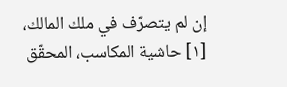إن لم يتصرّف في ملك المالك،
[١] حاشية المكاسب، المحقّق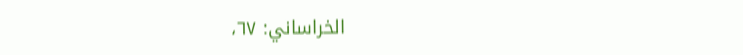الخراساني: ٦٧،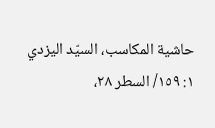حاشية المكاسب، السيّد اليزدي ١: ١٥٩/ السطر ٢٨،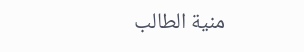منية الطالب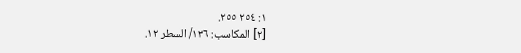١: ٢٥٤ ٢٥٥.
[٢] المكاسب: ١٣٦/ السطر ١٢.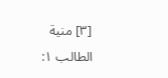[٣] منية الطالب ١: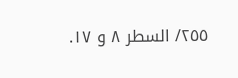٢٥٥/ السطر ٨ و ١٧.